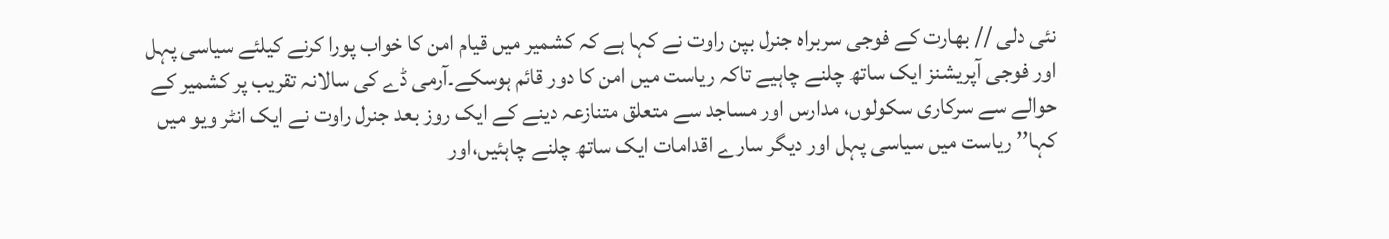نئی دلی // بھارت کے فوجی سربراہ جنرل بپن راوت نے کہا ہے کہ کشمیر میں قیام امن کا خواب پورا کرنے کیلئے سیاسی پہل اور فوجی آپریشنز ایک ساتھ چلنے چاہیے تاکہ ریاست میں امن کا دور قائم ہوسکے۔آرمی ڈے کی سالانہ تقریب پر کشمیر کے حوالے سے سرکاری سکولوں، مدارس اور مساجد سے متعلق متنازعہ دینے کے ایک روز بعد جنرل راوت نے ایک انٹر ویو میں کہا’’ ریاست میں سیاسی پہل اور دیگر سارے اقدامات ایک ساتھ چلنے چاہئیں،اور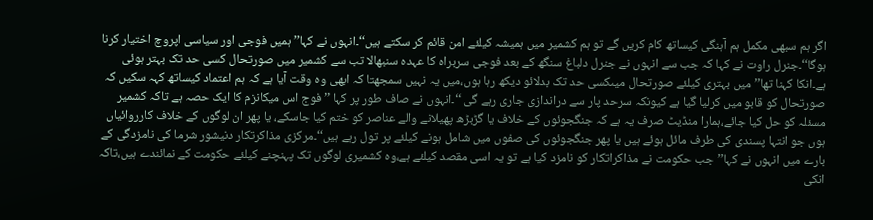اگر ہم سبھی مکمل ہم آہنگی کیساتھ کام کریں گے تو ہم کشمیر میں ہمیشہ کیلئے امن قائم کر سکتے ہیں‘‘۔انہوں نے کہا’’ ہمیں فوجی اور سیاسی اپروچ اختیار کرنا ہوگا‘‘۔جنرل راوت نے کہا کہ جب سے انہوں نے جنرل دلباغ سنگھ کے بعد فوجی سربراہ کا عہدہ سنبھالا تب سے کشمیر میں صورتحال کسی حد تک بہتر ہوئی ہے۔انکا کہنا تھا’’ میں بہتری کیلئے صورتحال میںکسی حد تک بدلائو دیکھ رہا ہوں،میں یہ نہیں سمجھتا کہ ابھی وہ وقت آیا ہے کہ ہم اعتماد کیساتھ کہہ سکیں کہ صورتحال کو قابو میں کرلیا گیا ہے کیونکہ سرحد پار سے دراندازی جاری رہے گی ‘‘۔انہوں نے صاف طور پر کہا ’’ فوج اس میکانزم کا ایک حصہ ہے تاکہ کشمیر مسئلہ کو حل کیا جائے،ہمارا منڈیٹ صرف یہ ہے کہ جنگجوئوں کے خلاف یا گڑبڑھ پھیلانے والے عناصر کو ختم کیا جاسکے، یا پھر ان لوگوں کے خلاف کارروائیاں ہوں جو انتہا پسندی کی طرف مائل ہوئے ہیں یا پھر جنگجوئوں کی صفوں میں شامل ہونے کیلئے پر تول رہے ہیں‘‘۔مرکزی مذاکرتکار دنیشور شرما کی نامزدگی کے بارے میں انہوں نے کہا’’جب حکومت نے مذاکراتکار کو نامزد کیا ہے تو یہ اسی مقصد کیلئے ہے،وہ کشمیری لوگوں تک پہنچنے کیلئے حکومت کے نمائندے ہیں،تاکہ انکی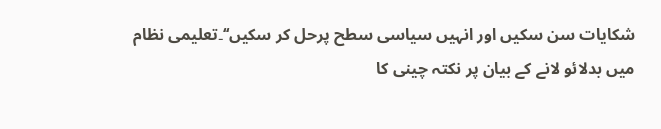شکایات سن سکیں اور انہیں سیاسی سطح پرحل کر سکیں‘‘۔تعلیمی نظام میں بدلائو لانے کے بیان پر نکتہ چینی کا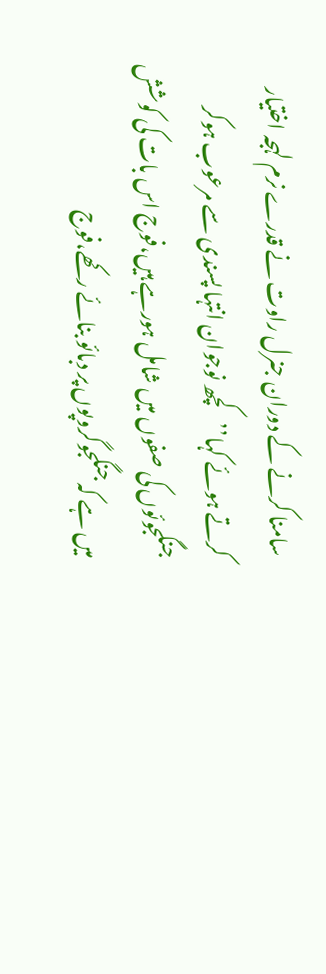سامنا کرنے کے دوران جنرل راوت نے قدرے نرم لہجہ اختیار کرتے ہوئے کہا’’کچھ نوجوان انتہا پسندی سے مرعوب ہوکر جنگجوئوں کی صفوں میں شامل ہورہے ہیں،فوج اس بات کی کوشش میں ہے کہ جنگجوگروپوں پر دبائو بنائے رکھے،فوج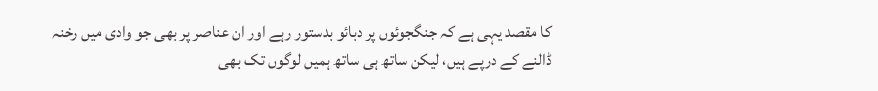کا مقصد یہی ہے کہ جنگجوئوں پر دبائو بدستور رہے اور ان عناصر پر بھی جو وادی میں رخنہ ڈالنے کے درپے ہیں، لیکن ساتھ ہی ساتھ ہمیں لوگوں تک بھی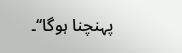پہنچنا ہوگا‘‘۔